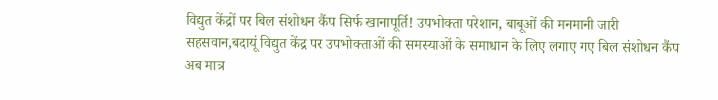विद्युत केंद्रों पर बिल संशोधन कैंप सिर्फ खानापूर्ति! उपभोक्ता परेशान, बाबूओं की मनमानी जारी
सहसवान,बदायूं विद्युत केंद्र पर उपभोक्ताओं की समस्याओं के समाधान के लिए लगाए गए बिल संशोधन कैंप अब मात्र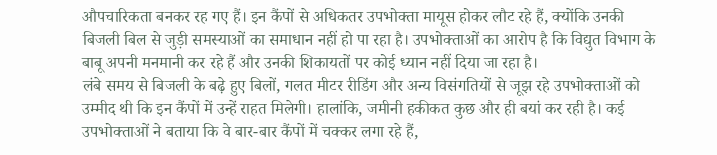औपचारिकता बनकर रह गए हैं। इन कैंपों से अधिकतर उपभोक्ता मायूस होकर लौट रहे हैं, क्योंकि उनकी बिजली बिल से जुड़ी समस्याओं का समाधान नहीं हो पा रहा है। उपभोक्ताओं का आरोप है कि विद्युत विभाग के बाबू अपनी मनमानी कर रहे हैं और उनकी शिकायतों पर कोई ध्यान नहीं दिया जा रहा है।
लंबे समय से बिजली के बढ़े हुए बिलों, गलत मीटर रीडिंग और अन्य विसंगतियों से जूझ रहे उपभोक्ताओं को उम्मीद थी कि इन कैंपों में उन्हें राहत मिलेगी। हालांकि, जमीनी हकीकत कुछ और ही बयां कर रही है। कई उपभोक्ताओं ने बताया कि वे बार-बार कैंपों में चक्कर लगा रहे हैं,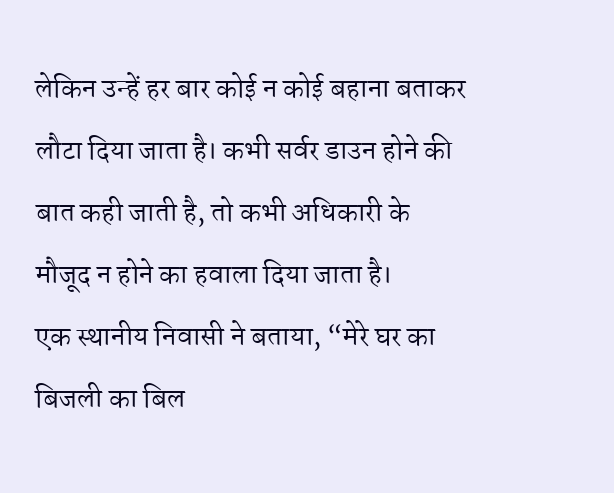लेकिन उन्हें हर बार कोई न कोई बहाना बताकर लौटा दिया जाता है। कभी सर्वर डाउन होने की बात कही जाती है, तो कभी अधिकारी के मौजूद न होने का हवाला दिया जाता है।
एक स्थानीय निवासी ने बताया, “मेरे घर का बिजली का बिल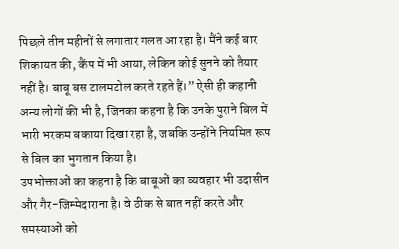पिछले तीन महीनों से लगातार गलत आ रहा है। मैंने कई बार शिकायत की, कैंप में भी आया, लेकिन कोई सुनने को तैयार नहीं है। बाबू बस टालमटोल करते रहते हैं।” ऐसी ही कहानी अन्य लोगों की भी है, जिनका कहना है कि उनके पुराने बिल में भारी भरकम बकाया दिखा रहा है, जबकि उन्होंने नियमित रूप से बिल का भुगतान किया है।
उपभोक्ताओं का कहना है कि बाबूओं का व्यवहार भी उदासीन और गैर-जिम्मेदाराना है। वे ठीक से बात नहीं करते और समस्याओं को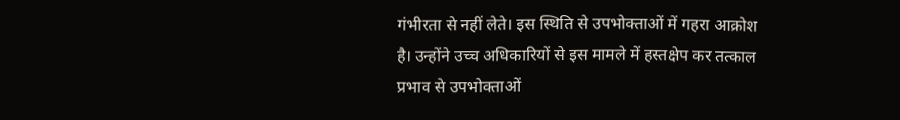गंभीरता से नहीं लेते। इस स्थिति से उपभोक्ताओं में गहरा आक्रोश है। उन्होंने उच्च अधिकारियों से इस मामले में हस्तक्षेप कर तत्काल प्रभाव से उपभोक्ताओं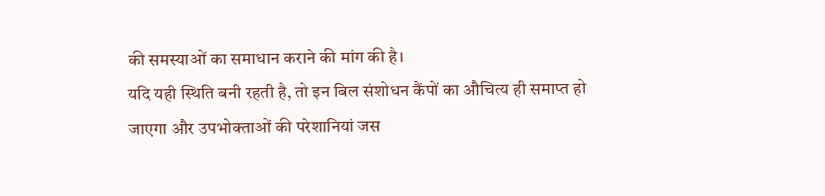की समस्याओं का समाधान कराने की मांग की है।
यदि यही स्थिति बनी रहती है, तो इन बिल संशोधन कैंपों का औचित्य ही समाप्त हो जाएगा और उपभोक्ताओं की परेशानियां जस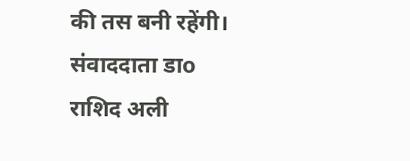की तस बनी रहेंगी।
संवाददाता डाo राशिद अली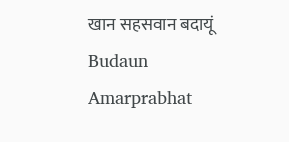खान सहसवान बदायूं
Budaun Amarprabhat